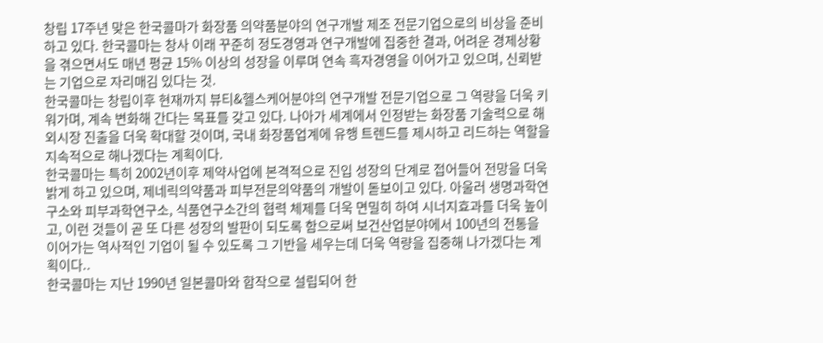창립 17주년 맞은 한국콜마가 화장품 의약품분야의 연구개발 제조 전문기업으로의 비상을 준비하고 있다. 한국콜마는 창사 이래 꾸준히 정도경영과 연구개발에 집중한 결과, 어려운 경제상황을 겪으면서도 매년 평균 15% 이상의 성장을 이루며 연속 흑자경영을 이어가고 있으며, 신뢰받는 기업으로 자리매김 있다는 것.
한국콜마는 창립이후 현재까지 뷰티&헬스케어분야의 연구개발 전문기업으로 그 역량을 더욱 키워가며, 계속 변화해 간다는 목표를 갖고 있다. 나아가 세계에서 인정받는 화장품 기술력으로 해외시장 진출을 더욱 확대할 것이며, 국내 화장품업계에 유행 트렌드를 제시하고 리드하는 역할을 지속적으로 해나겠다는 계획이다.
한국콜마는 특히 2002년이후 제약사업에 본격적으로 진입 성장의 단계로 접어들어 전망을 더욱 밝게 하고 있으며, 제네릭의약품과 피부전문의약품의 개발이 돋보이고 있다. 아울러 생명과학연구소와 피부과학연구소, 식품연구소간의 협력 체제를 더욱 면밀히 하여 시너지효과를 더욱 높이고, 이런 것들이 곧 또 다른 성장의 발판이 되도록 함으로써 보건산업분야에서 100년의 전통을 이어가는 역사적인 기업이 될 수 있도록 그 기반을 세우는데 더욱 역량을 집중해 나가겠다는 계획이다..
한국콜마는 지난 1990년 일본콜마와 합작으로 설립되어 한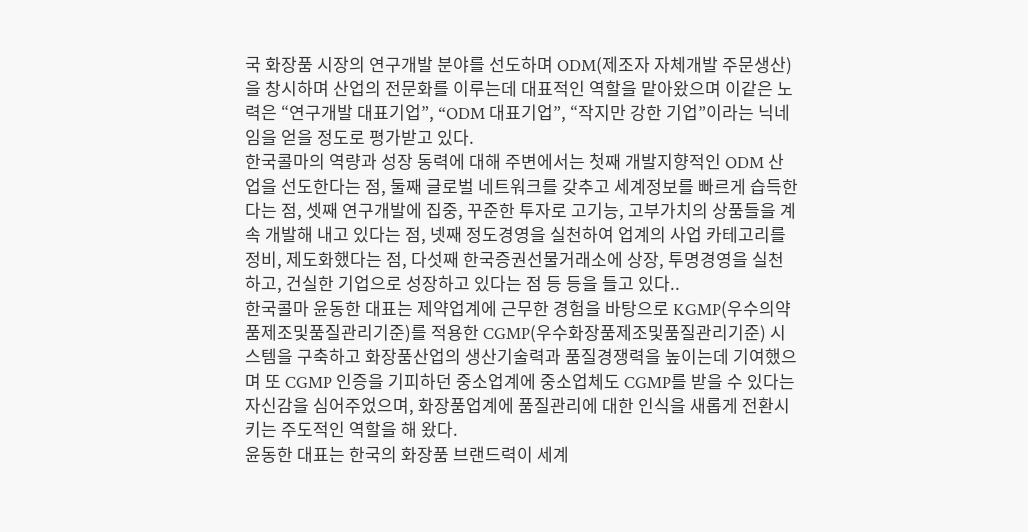국 화장품 시장의 연구개발 분야를 선도하며 ODM(제조자 자체개발 주문생산)을 창시하며 산업의 전문화를 이루는데 대표적인 역할을 맡아왔으며 이같은 노력은 “연구개발 대표기업”, “ODM 대표기업”, “작지만 강한 기업”이라는 닉네임을 얻을 정도로 평가받고 있다.
한국콜마의 역량과 성장 동력에 대해 주변에서는 첫째 개발지향적인 ODM 산업을 선도한다는 점, 둘째 글로벌 네트워크를 갖추고 세계정보를 빠르게 습득한다는 점, 셋째 연구개발에 집중, 꾸준한 투자로 고기능, 고부가치의 상품들을 계속 개발해 내고 있다는 점, 넷째 정도경영을 실천하여 업계의 사업 카테고리를 정비, 제도화했다는 점, 다섯째 한국증권선물거래소에 상장, 투명경영을 실천하고, 건실한 기업으로 성장하고 있다는 점 등 등을 들고 있다..
한국콜마 윤동한 대표는 제약업계에 근무한 경험을 바탕으로 KGMP(우수의약품제조및품질관리기준)를 적용한 CGMP(우수화장품제조및품질관리기준) 시스템을 구축하고 화장품산업의 생산기술력과 품질경쟁력을 높이는데 기여했으며 또 CGMP 인증을 기피하던 중소업계에 중소업체도 CGMP를 받을 수 있다는 자신감을 심어주었으며, 화장품업계에 품질관리에 대한 인식을 새롭게 전환시키는 주도적인 역할을 해 왔다.
윤동한 대표는 한국의 화장품 브랜드력이 세계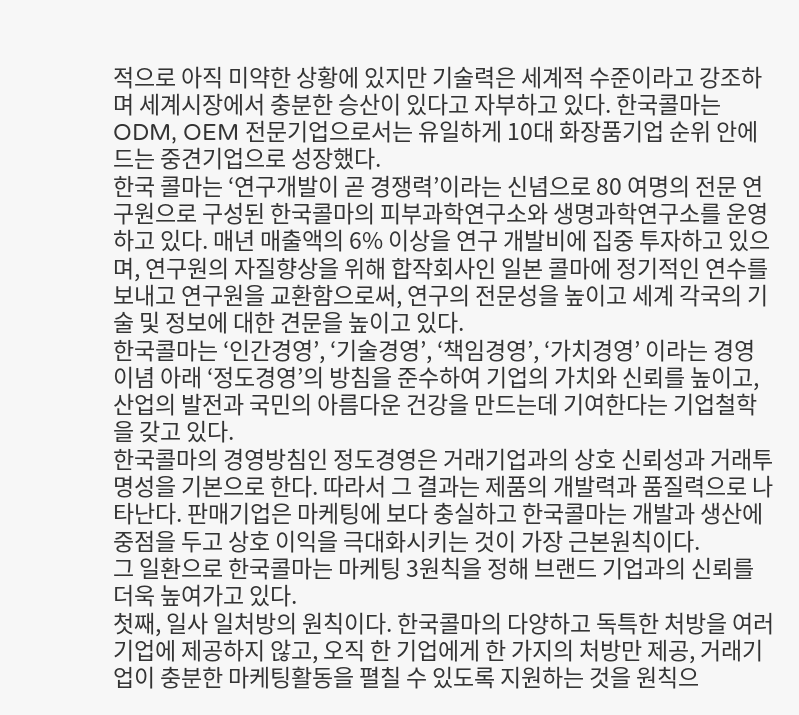적으로 아직 미약한 상황에 있지만 기술력은 세계적 수준이라고 강조하며 세계시장에서 충분한 승산이 있다고 자부하고 있다. 한국콜마는 ODM, OEM 전문기업으로서는 유일하게 10대 화장품기업 순위 안에 드는 중견기업으로 성장했다.
한국 콜마는 ‘연구개발이 곧 경쟁력’이라는 신념으로 80 여명의 전문 연구원으로 구성된 한국콜마의 피부과학연구소와 생명과학연구소를 운영하고 있다. 매년 매출액의 6% 이상을 연구 개발비에 집중 투자하고 있으며, 연구원의 자질향상을 위해 합작회사인 일본 콜마에 정기적인 연수를 보내고 연구원을 교환함으로써, 연구의 전문성을 높이고 세계 각국의 기술 및 정보에 대한 견문을 높이고 있다.
한국콜마는 ‘인간경영’, ‘기술경영’, ‘책임경영’, ‘가치경영’ 이라는 경영이념 아래 ‘정도경영’의 방침을 준수하여 기업의 가치와 신뢰를 높이고, 산업의 발전과 국민의 아름다운 건강을 만드는데 기여한다는 기업철학을 갖고 있다.
한국콜마의 경영방침인 정도경영은 거래기업과의 상호 신뢰성과 거래투명성을 기본으로 한다. 따라서 그 결과는 제품의 개발력과 품질력으로 나타난다. 판매기업은 마케팅에 보다 충실하고 한국콜마는 개발과 생산에 중점을 두고 상호 이익을 극대화시키는 것이 가장 근본원칙이다.
그 일환으로 한국콜마는 마케팅 3원칙을 정해 브랜드 기업과의 신뢰를 더욱 높여가고 있다.
첫째, 일사 일처방의 원칙이다. 한국콜마의 다양하고 독특한 처방을 여러 기업에 제공하지 않고, 오직 한 기업에게 한 가지의 처방만 제공, 거래기업이 충분한 마케팅활동을 펼칠 수 있도록 지원하는 것을 원칙으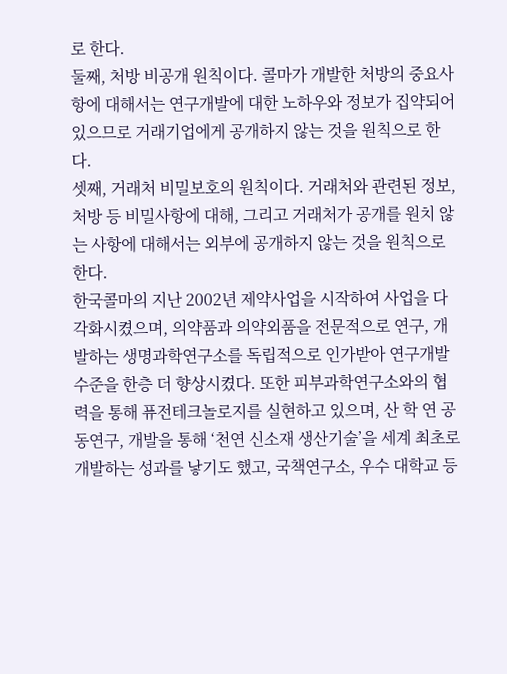로 한다.
둘째, 처방 비공개 원칙이다. 콜마가 개발한 처방의 중요사항에 대해서는 연구개발에 대한 노하우와 정보가 집약되어 있으므로 거래기업에게 공개하지 않는 것을 원칙으로 한다.
셋째, 거래처 비밀보호의 원칙이다. 거래처와 관련된 정보, 처방 등 비밀사항에 대해, 그리고 거래처가 공개를 원치 않는 사항에 대해서는 외부에 공개하지 않는 것을 원칙으로 한다.
한국콜마의 지난 2002년 제약사업을 시작하여 사업을 다각화시켰으며, 의약품과 의약외품을 전문적으로 연구, 개발하는 생명과학연구소를 독립적으로 인가받아 연구개발 수준을 한층 더 향상시켰다. 또한 피부과학연구소와의 협력을 통해 퓨전테크놀로지를 실현하고 있으며, 산 학 연 공동연구, 개발을 통해 ‘천연 신소재 생산기술’을 세계 최초로 개발하는 성과를 낳기도 했고, 국책연구소, 우수 대학교 등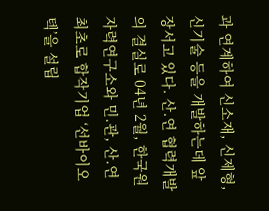과 연계하여 신소재, 신제형, 신기술 등을 개발하는데 앞장서고 있다. 산.연 협력개발의 결실로 04년 2월, 한국원자력연구소와 민.관, 산.연 최초로 합작기업 ‘선바이오텍’을 설립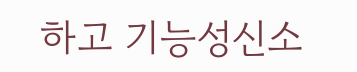하고 기능성신소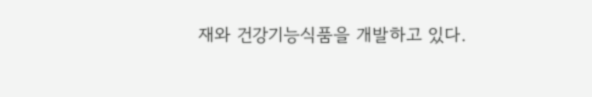재와 건강기능식품을 개발하고 있다.